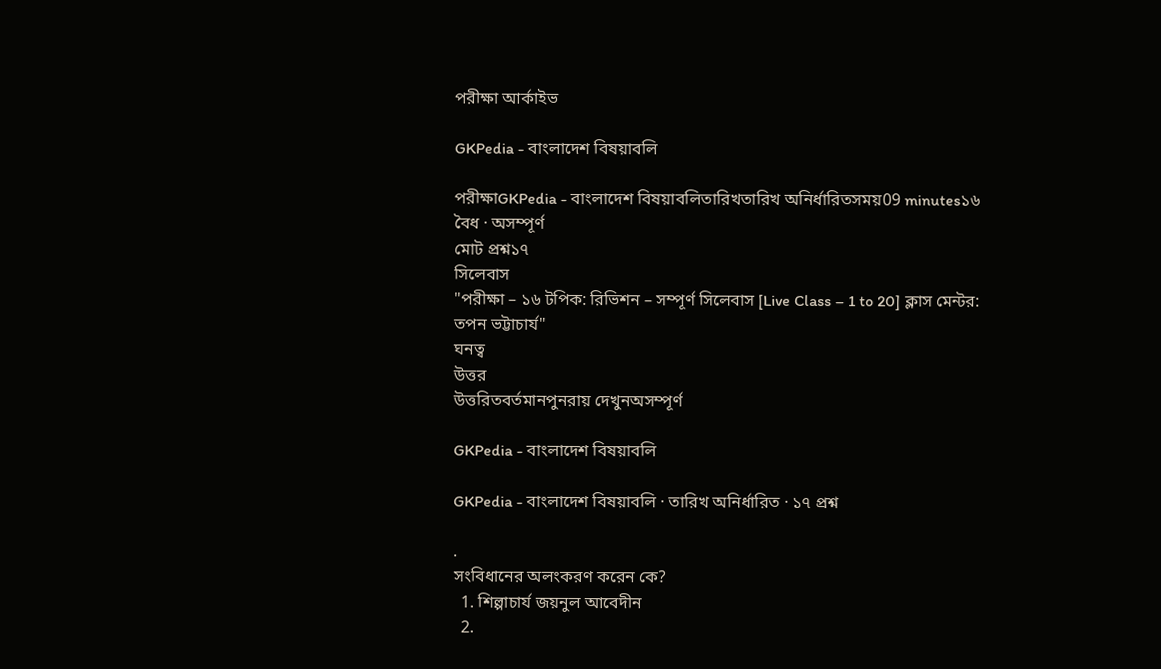পরীক্ষা আর্কাইভ

GKPedia - বাংলাদেশ বিষয়াবলি

পরীক্ষাGKPedia - বাংলাদেশ বিষয়াবলিতারিখতারিখ অনির্ধারিতসময়09 minutes১৬ বৈধ · অসম্পূর্ণ
মোট প্রশ্ন১৭
সিলেবাস
"পরীক্ষা – ১৬ টপিক: রিভিশন – সম্পূর্ণ সিলেবাস [Live Class – 1 to 20] ক্লাস মেন্টর: তপন ভট্টাচার্য"
ঘনত্ব
উত্তর
উত্তরিতবর্তমানপুনরায় দেখুনঅসম্পূর্ণ

GKPedia - বাংলাদেশ বিষয়াবলি

GKPedia - বাংলাদেশ বিষয়াবলি · তারিখ অনির্ধারিত · ১৭ প্রশ্ন

.
সংবিধানের অলংকরণ করেন কে?
  1. শিল্পাচার্য জয়নুল আবেদীন
  2.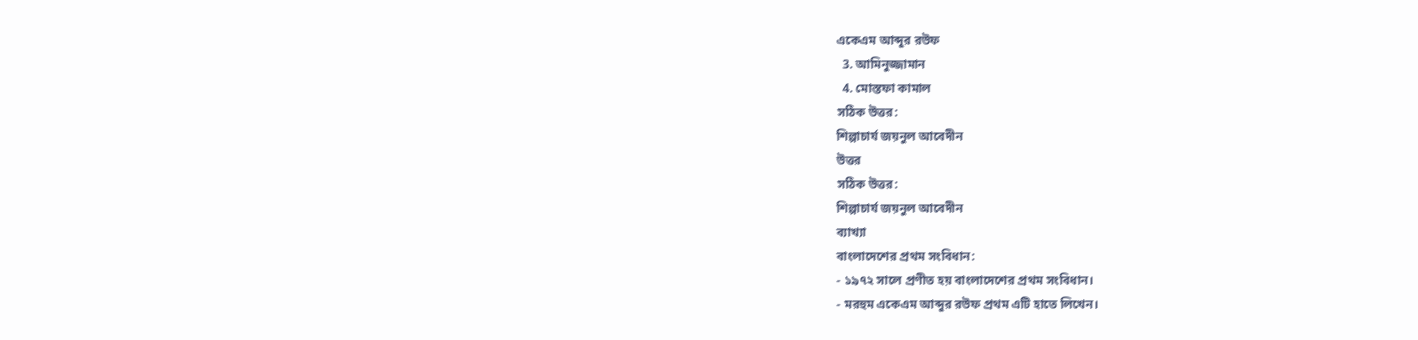একেএম আব্দুর রউফ
  3. আমিনুজ্জামান
  4. মোস্তফা কামাল
সঠিক উত্তর:
শিল্পাচার্য জয়নুল আবেদীন
উত্তর
সঠিক উত্তর:
শিল্পাচার্য জয়নুল আবেদীন
ব্যাখ্যা
বাংলাদেশের প্রথম সংবিধান:
- ১৯৭২ সালে প্রণীত হয় বাংলাদেশের প্রথম সংবিধান।
- মরহুম একেএম আব্দুর রউফ প্রথম এটি হাতে লিখেন।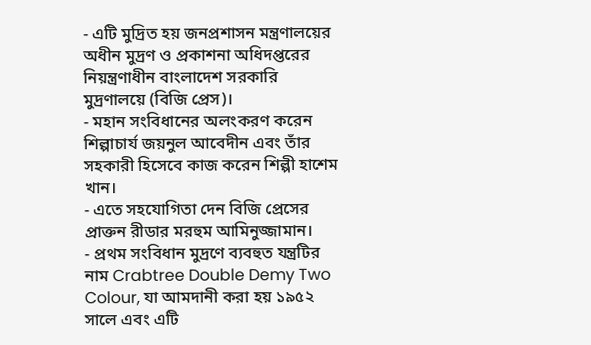- এটি মুদ্রিত হয় জনপ্রশাসন মন্ত্রণালয়ের অধীন মুদ্রণ ও প্রকাশনা অধিদপ্তরের নিয়ন্ত্রণাধীন বাংলাদেশ সরকারি মুদ্রণালয়ে (বিজি প্রেস)।
- মহান সংবিধানের অলংকরণ করেন শিল্পাচার্য জয়নুল আবেদীন এবং তাঁর সহকারী হিসেবে কাজ করেন শিল্পী হাশেম খান।
- এতে সহযোগিতা দেন বিজি প্রেসের প্রাক্তন রীডার মরহুম আমিনুজ্জামান।
- প্রথম সংবিধান মুদ্রণে ব্যবহুত যন্ত্রটির নাম Crabtree Double Demy Two Colour, যা আমদানী করা হয় ১৯৫২ সালে এবং এটি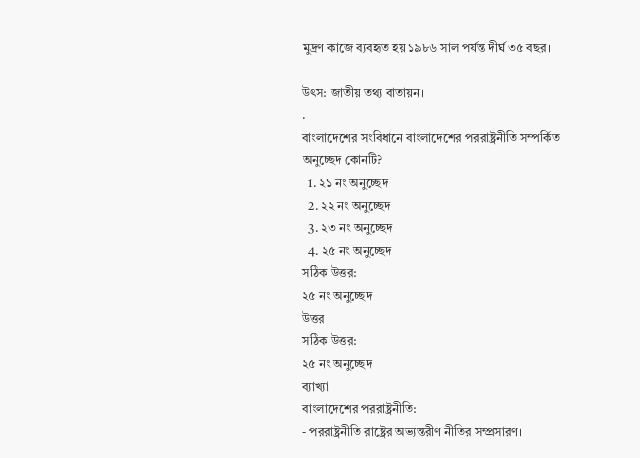মুদ্রণ কাজে ব্যবহৃত হয় ১৯৮৬ সাল পর্যন্ত দীর্ঘ ৩৫ বছর।

উৎস: জাতীয় তথ্য বাতায়ন।
.
বাংলাদেশের সংবিধানে বাংলাদেশের পররাষ্ট্রনীতি সম্পর্কিত অনুচ্ছেদ কোনটি?
  1. ২১ নং অনুচ্ছেদ
  2. ২২ নং অনুচ্ছেদ
  3. ২৩ নং অনুচ্ছেদ
  4. ২৫ নং অনুচ্ছেদ
সঠিক উত্তর:
২৫ নং অনুচ্ছেদ
উত্তর
সঠিক উত্তর:
২৫ নং অনুচ্ছেদ
ব্যাখ্যা
বাংলাদেশের পররাষ্ট্রনীতি:
- পররাষ্ট্রনীতি রাষ্ট্রের অভ্যন্তরীণ নীতির সম্প্রসারণ।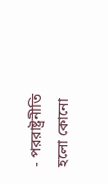- পররাষ্ট্রনীতি হলো কোনো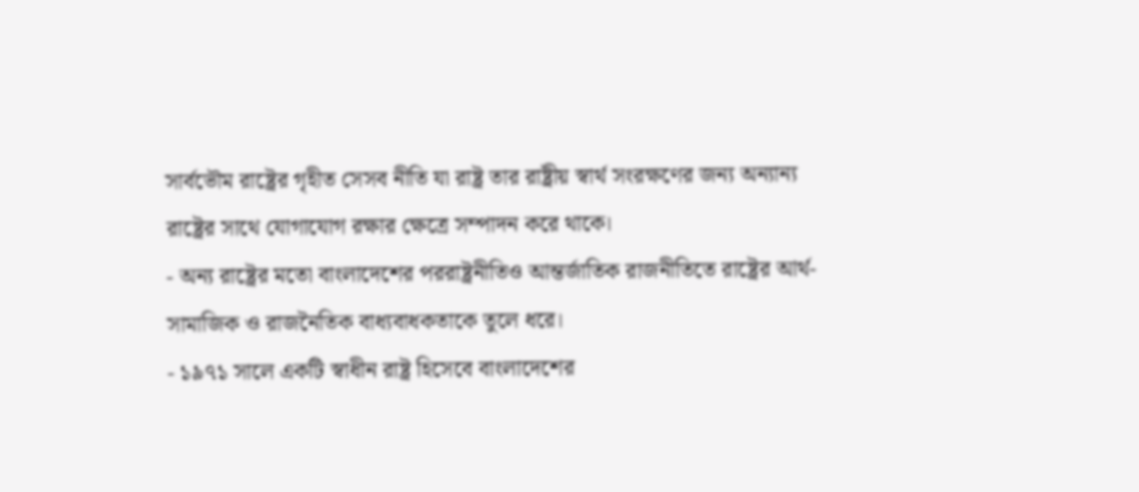সার্বভৌম রাষ্ট্রের গৃহীত সেসব নীতি যা রাষ্ট্র তার রাষ্ট্রীয় স্বার্থ সংরক্ষণের জন্য অন্যান্য রাষ্ট্রের সাথে যোগাযোগ রক্ষার ক্ষেত্রে সম্পাদন করে থাকে।
- অন্য রাষ্ট্রের মতো বাংলাদেশের পররাষ্ট্রনীতিও আন্তর্জাতিক রাজনীতিতে রাষ্ট্রের আর্থ-সামাজিক ও রাজনৈতিক বাধ্যবাধকতাকে তুলে ধরে।
- ১৯৭১ সালে একটি স্বাধীন রাষ্ট্র হিসেবে বাংলাদেশের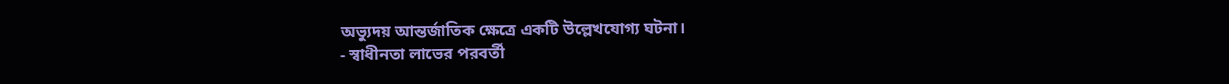অভ্যুদয় আন্তর্জাতিক ক্ষেত্রে একটি উল্লেখযোগ্য ঘটনা।
- স্বাধীনতা লাভের পরবর্তী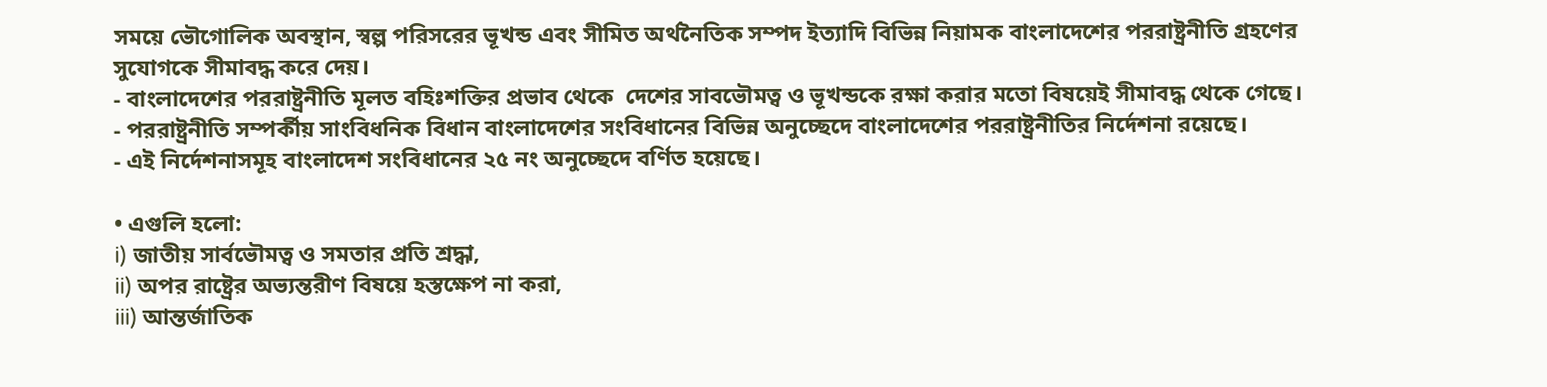সময়ে ভৌগোলিক অবস্থান, স্বল্প পরিসরের ভূখন্ড এবং সীমিত অর্থনৈতিক সম্পদ ইত্যাদি বিভিন্ন নিয়ামক বাংলাদেশের পররাষ্ট্রনীতি গ্রহণের সুযোগকে সীমাবদ্ধ করে দেয়।
- বাংলাদেশের পররাষ্ট্রনীতি মূলত বহিঃশক্তির প্রভাব থেকে  দেশের সাবভৌমত্ব ও ভূখন্ডকে রক্ষা করার মতো বিষয়েই সীমাবদ্ধ থেকে গেছে।
- পররাষ্ট্রনীতি সম্পর্কীয় সাংবিধনিক বিধান বাংলাদেশের সংবিধানের বিভিন্ন অনুচ্ছেদে বাংলাদেশের পররাষ্ট্রনীতির নির্দেশনা রয়েছে।
- এই নির্দেশনাসমূহ বাংলাদেশ সংবিধানের ২৫ নং অনুচ্ছেদে বর্ণিত হয়েছে।

• এগুলি হলো:
i) জাতীয় সার্বভৌমত্ব ও সমতার প্রতি শ্রদ্ধা,
ii) অপর রাষ্ট্রের অভ্যন্তরীণ বিষয়ে হস্তক্ষেপ না করা,
iii) আন্তর্জাতিক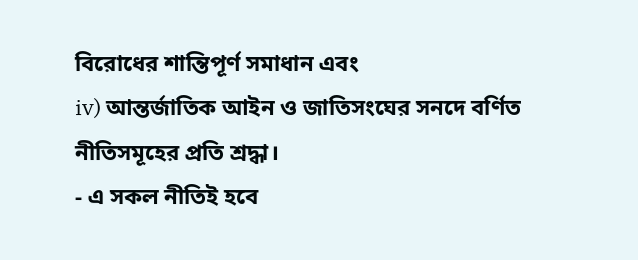বিরোধের শান্তিপূর্ণ সমাধান এবং
iv) আন্তর্জাতিক আইন ও জাতিসংঘের সনদে বর্ণিত নীতিসমূহের প্রতি শ্রদ্ধা।
- এ সকল নীতিই হবে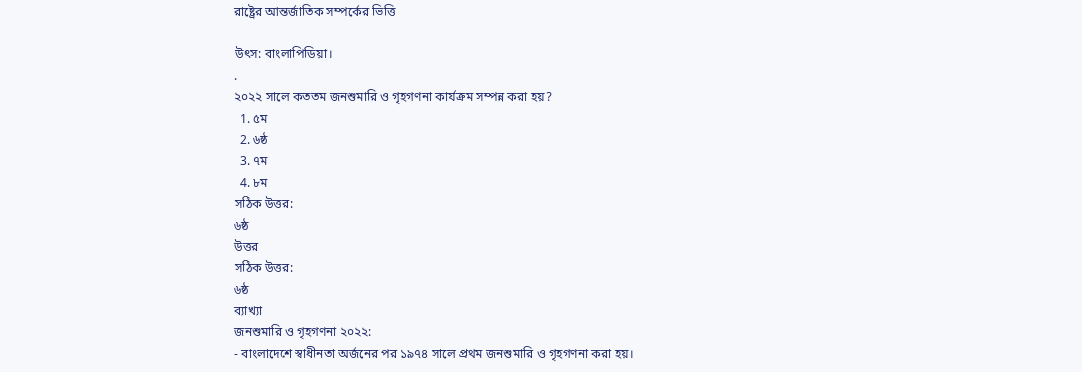রাষ্ট্রের আন্তর্জাতিক সম্পর্কের ভিত্তি

উৎস: বাংলাপিডিয়া।
.
২০২২ সালে কততম জনশুমারি ও গৃহগণনা কার্যক্রম সম্পন্ন করা হয়?
  1. ৫ম
  2. ৬ষ্ঠ
  3. ৭ম
  4. ৮ম
সঠিক উত্তর:
৬ষ্ঠ
উত্তর
সঠিক উত্তর:
৬ষ্ঠ
ব্যাখ্যা
জনশুমারি ও গৃহগণনা ২০২২:
- বাংলাদেশে স্বাধীনতা অর্জনের পর ১৯৭৪ সালে প্রথম জনশুমারি ও গৃহগণনা করা হয়।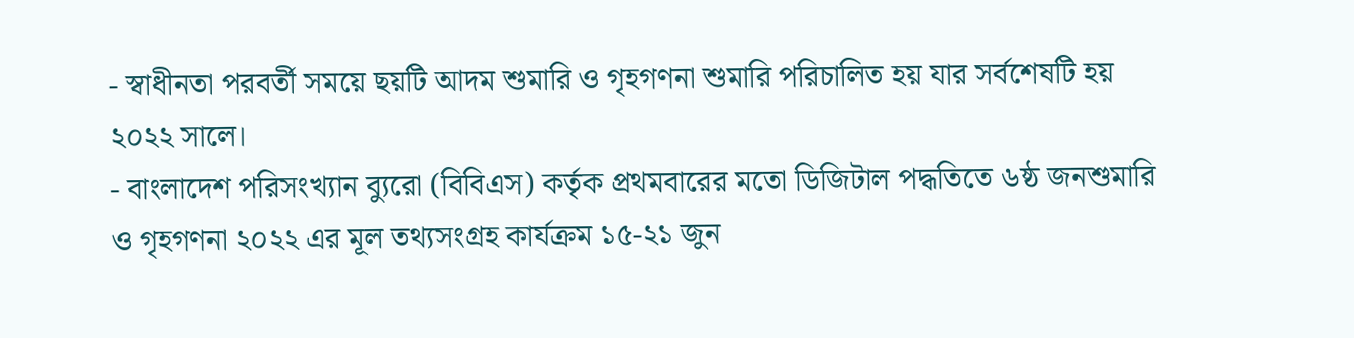- স্বাধীনতা পরবর্তী সময়ে ছয়টি আদম শুমারি ও গৃহগণনা শুমারি পরিচালিত হয় যার সর্বশেষটি হয় ২০২২ সালে।
- বাংলাদেশ পরিসংখ্যান ব্যুরো (বিবিএস) কর্তৃক প্রথমবারের মতো ডিজিটাল পদ্ধতিতে ৬ষ্ঠ জনশুমারি ও গৃহগণনা ২০২২ এর মূল তথ্যসংগ্রহ কার্যক্রম ১৫-২১ জুন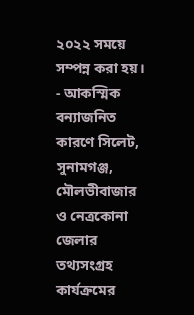২০২২ সময়ে সম্পন্ন করা হয়।
- আকস্মিক বন্যাজনিত কারণে সিলেট, সুনামগঞ্জ, মৌলভীবাজার ও নেত্রকোনা জেলার তথ্যসংগ্রহ কার্যক্রমের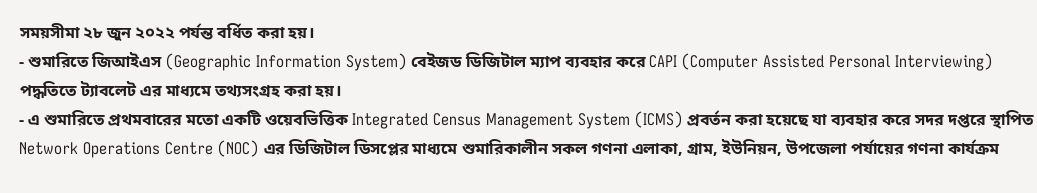সময়সীমা ২৮ জুন ২০২২ পর্যন্ত বর্ধিত করা হয়।
- শুমারিতে জিআইএস (Geographic Information System) বেইজড ডিজিটাল ম্যাপ ব্যবহার করে CAPI (Computer Assisted Personal Interviewing) পদ্ধতিতে ট্যাবলেট এর মাধ্যমে তথ্যসংগ্রহ করা হয়।
- এ শুমারিতে প্রথমবারের মতো একটি ওয়েবভিত্তিক Integrated Census Management System (ICMS) প্রবর্তন করা হয়েছে যা ব্যবহার করে সদর দপ্তরে স্থাপিত Network Operations Centre (NOC) এর ডিজিটাল ডিসপ্লের মাধ্যমে শুমারিকালীন সকল গণনা এলাকা, গ্রাম, ইউনিয়ন, উপজেলা পর্যায়ের গণনা কার্যক্রম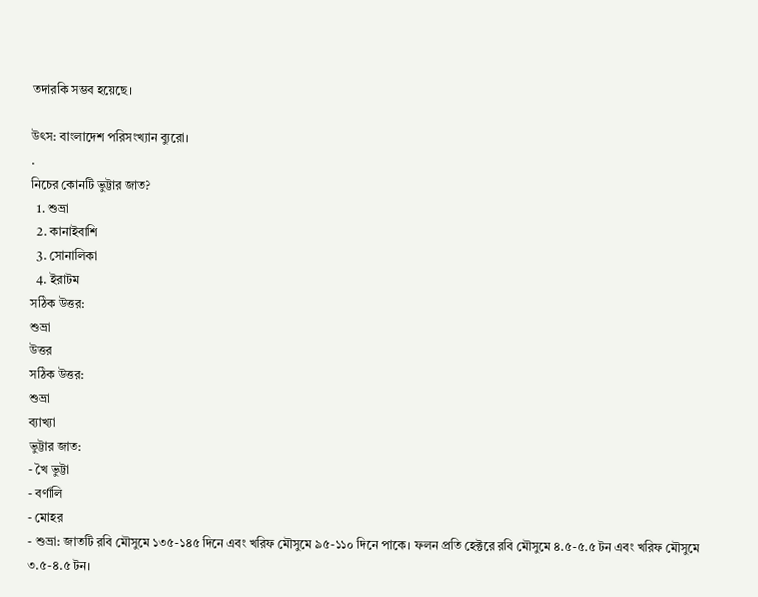তদারকি সম্ভব হয়েছে।

উৎস: বাংলাদেশ পরিসংখ্যান ব্যুরো।
.
নিচের কোনটি ভুট্টার জাত?
  1. শুভ্রা
  2. কানাইবাশি
  3. সোনালিকা
  4. ইরাটম
সঠিক উত্তর:
শুভ্রা
উত্তর
সঠিক উত্তর:
শুভ্রা
ব্যাখ্যা
ভুট্টার জাত:
- খৈ ভুট্টা
- বর্ণালি
- মোহর
- শুভ্রা: জাতটি রবি মৌসুমে ১৩৫-১৪৫ দিনে এবং খরিফ মৌসুমে ৯৫-১১০ দিনে পাকে। ফলন প্রতি হেক্টরে রবি মৌসুমে ৪.৫-৫.৫ টন এবং খরিফ মৌসুমে ৩.৫-৪.৫ টন।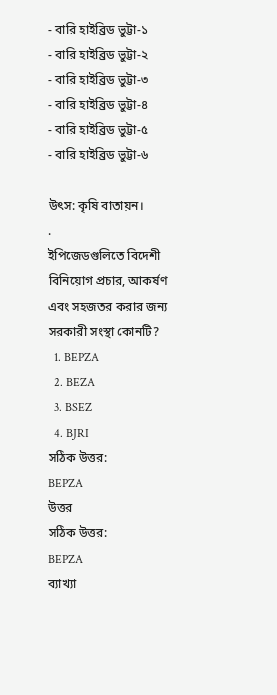- বারি হাইব্রিড ভুট্টা-১
- বারি হাইব্রিড ভুট্টা-২
- বারি হাইব্রিড ভুট্টা-৩
- বারি হাইব্রিড ভুট্টা-৪
- বারি হাইব্রিড ভুট্টা-৫
- বারি হাইব্রিড ভুট্টা-৬

উৎস: কৃষি বাতায়ন।
.
ইপিজেডগুলিতে বিদেশী বিনিয়োগ প্রচার, আকর্ষণ এবং সহজতর করার জন্য সরকারী সংস্থা কোনটি?
  1. BEPZA
  2. BEZA
  3. BSEZ
  4. BJRI
সঠিক উত্তর:
BEPZA
উত্তর
সঠিক উত্তর:
BEPZA
ব্যাখ্যা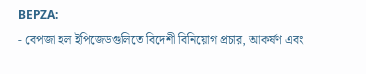BEPZA:
- বেপজা হল ইপিজেডগুলিতে বিদেশী বিনিয়োগ প্রচার, আকর্ষণ এবং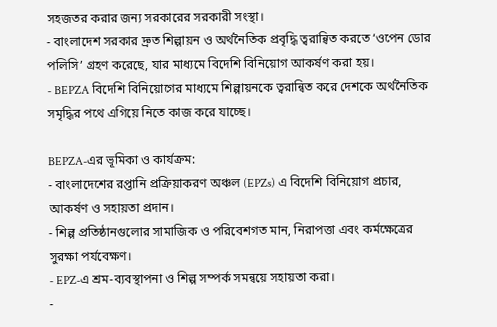সহজতর করার জন্য সরকারের সরকারী সংস্থা।
- বাংলাদেশ সরকার দ্রুত শিল্পায়ন ও অর্থনৈতিক প্রবৃদ্ধি ত্বরান্বিত করতে ‘ওপেন ডোর পলিসি’ গ্রহণ করেছে, যার মাধ্যমে বিদেশি বিনিয়োগ আকর্ষণ করা হয়।
- BEPZA বিদেশি বিনিয়োগের মাধ্যমে শিল্পায়নকে ত্বরান্বিত করে দেশকে অর্থনৈতিক সমৃদ্ধির পথে এগিয়ে নিতে কাজ করে যাচ্ছে।

BEPZA-এর ভূমিকা ও কার্যক্রম:
- বাংলাদেশের রপ্তানি প্রক্রিয়াকরণ অঞ্চল (EPZs) এ বিদেশি বিনিয়োগ প্রচার, আকর্ষণ ও সহায়তা প্রদান।
- শিল্প প্রতিষ্ঠানগুলোর সামাজিক ও পরিবেশগত মান, নিরাপত্তা এবং কর্মক্ষেত্রের সুরক্ষা পর্যবেক্ষণ।
- EPZ-এ শ্রম-ব্যবস্থাপনা ও শিল্প সম্পর্ক সমন্বয়ে সহায়তা করা।
-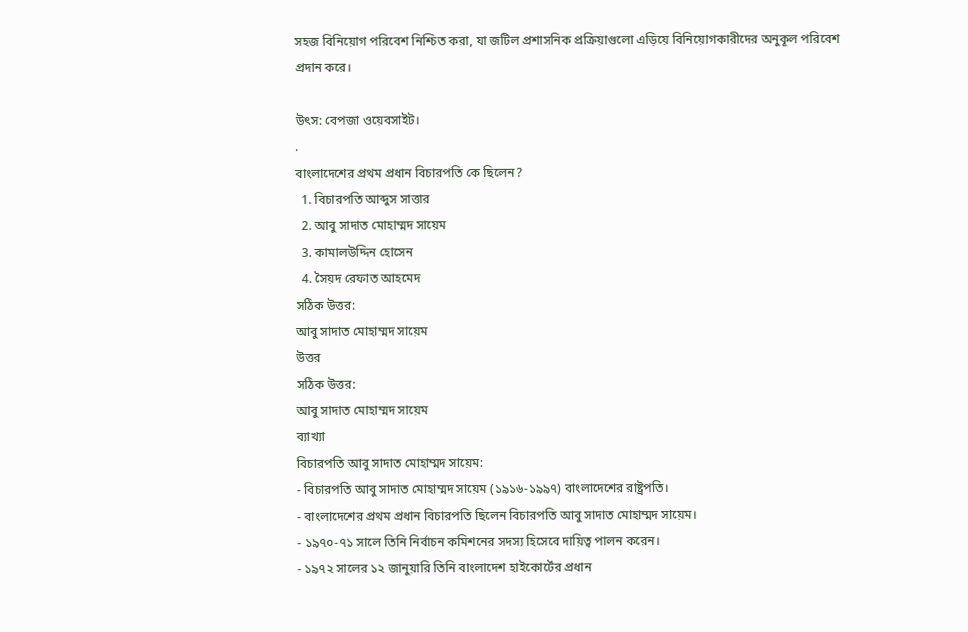সহজ বিনিয়োগ পরিবেশ নিশ্চিত করা, যা জটিল প্রশাসনিক প্রক্রিয়াগুলো এড়িয়ে বিনিয়োগকারীদের অনুকূল পরিবেশ প্রদান করে।

উৎস: বেপজা ওয়েবসাইট।
.
বাংলাদেশের প্রথম প্রধান বিচারপতি কে ছিলেন?
  1. বিচারপতি আব্দুস সাত্তার
  2. আবু সাদাত মোহাম্মদ সায়েম
  3. কামালউদ্দিন হোসেন
  4. সৈয়দ রেফাত আহমেদ
সঠিক উত্তর:
আবু সাদাত মোহাম্মদ সায়েম
উত্তর
সঠিক উত্তর:
আবু সাদাত মোহাম্মদ সায়েম
ব্যাখ্যা
বিচারপতি আবু সাদাত মোহাম্মদ সায়েম:
- বিচারপতি আবু সাদাত মোহাম্মদ সায়েম (১৯১৬-১৯৯৭) বাংলাদেশের রাষ্ট্রপতি।
- বাংলাদেশের প্রথম প্রধান বিচারপতি ছিলেন বিচারপতি আবু সাদাত মোহাম্মদ সায়েম।
- ১৯৭০-৭১ সালে তিনি নির্বাচন কমিশনের সদস্য হিসেবে দায়িত্ব পালন করেন।
- ১৯৭২ সালের ১২ জানুয়ারি তিনি বাংলাদেশ হাইকোর্টের প্রধান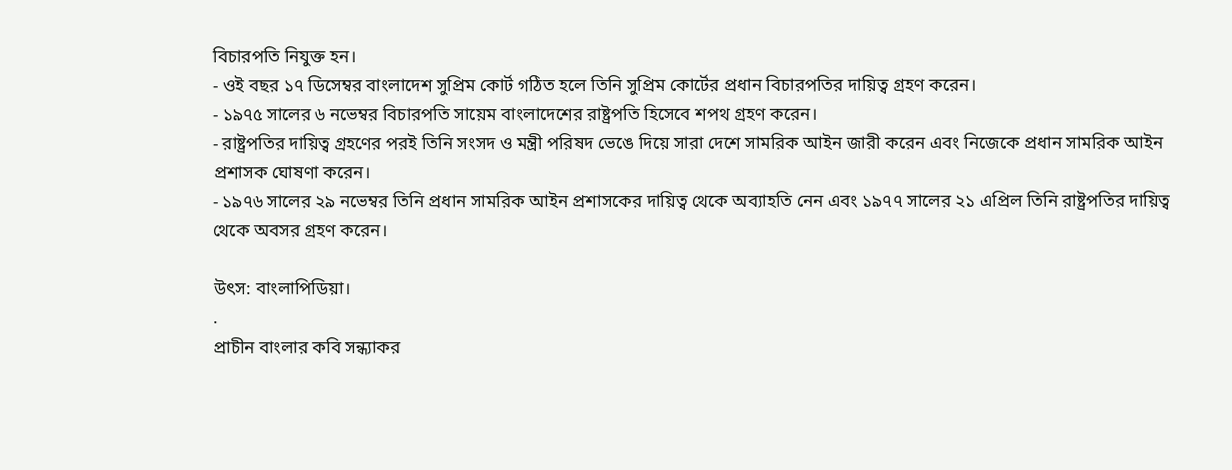বিচারপতি নিযুক্ত হন।
- ওই বছর ১৭ ডিসেম্বর বাংলাদেশ সুপ্রিম কোর্ট গঠিত হলে তিনি সুপ্রিম কোর্টের প্রধান বিচারপতির দায়িত্ব গ্রহণ করেন।
- ১৯৭৫ সালের ৬ নভেম্বর বিচারপতি সায়েম বাংলাদেশের রাষ্ট্রপতি হিসেবে শপথ গ্রহণ করেন।
- রাষ্ট্রপতির দায়িত্ব গ্রহণের পরই তিনি সংসদ ও মন্ত্রী পরিষদ ভেঙে দিয়ে সারা দেশে সামরিক আইন জারী করেন এবং নিজেকে প্রধান সামরিক আইন প্রশাসক ঘোষণা করেন।
- ১৯৭৬ সালের ২৯ নভেম্বর তিনি প্রধান সামরিক আইন প্রশাসকের দায়িত্ব থেকে অব্যাহতি নেন এবং ১৯৭৭ সালের ২১ এপ্রিল তিনি রাষ্ট্রপতির দায়িত্ব থেকে অবসর গ্রহণ করেন।

উৎস: বাংলাপিডিয়া।
.
প্রাচীন বাংলার কবি সন্ধ্যাকর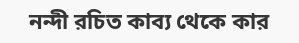নন্দী রচিত কাব্য থেকে কার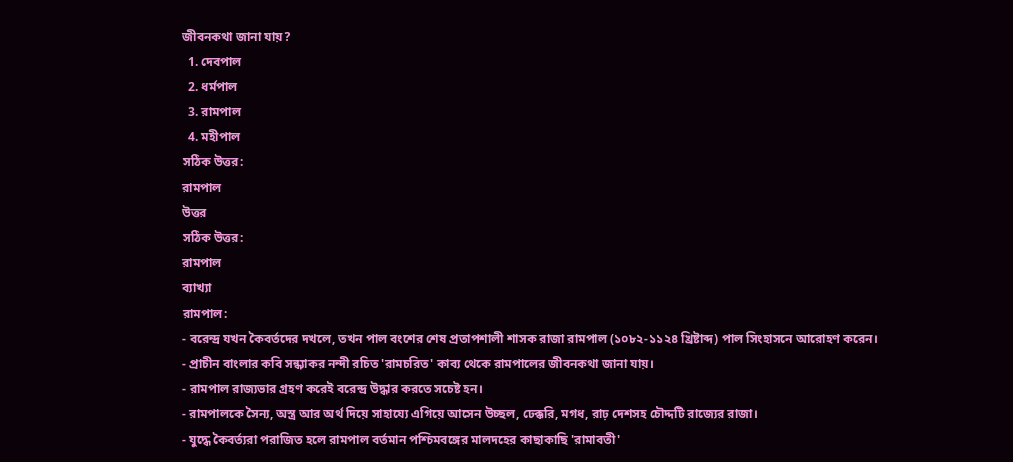জীবনকথা জানা যায়?
  1. দেবপাল
  2. ধর্মপাল
  3. রামপাল
  4. মহীপাল
সঠিক উত্তর:
রামপাল
উত্তর
সঠিক উত্তর:
রামপাল
ব্যাখ্যা
রামপাল:
- বরেন্দ্র যখন কৈবর্তদের দখলে, তখন পাল বংশের শেষ প্রতাপশালী শাসক রাজা রামপাল (১০৮২-১১২৪ খ্রিষ্টাব্দ) পাল সিংহাসনে আরোহণ করেন।
- প্রাচীন বাংলার কবি সন্ধ্যাকর নন্দী রচিত 'রামচরিত' কাব্য থেকে রামপালের জীবনকথা জানা যায়।
- রামপাল রাজ্যভার গ্রহণ করেই বরেন্দ্র উদ্ধার করতে সচেষ্ট হন।
- রামপালকে সৈন্য, অস্ত্র আর অর্থ দিয়ে সাহায্যে এগিয়ে আসেন উচ্ছল, ঢেক্করি, মগধ, রাঢ় দেশসহ চৌদ্দটি রাজ্যের রাজা।
- যুদ্ধে কৈবর্ত্যরা পরাজিত হলে রামপাল বর্তমান পশ্চিমবঙ্গের মালদহের কাছাকাছি 'রামাবতী'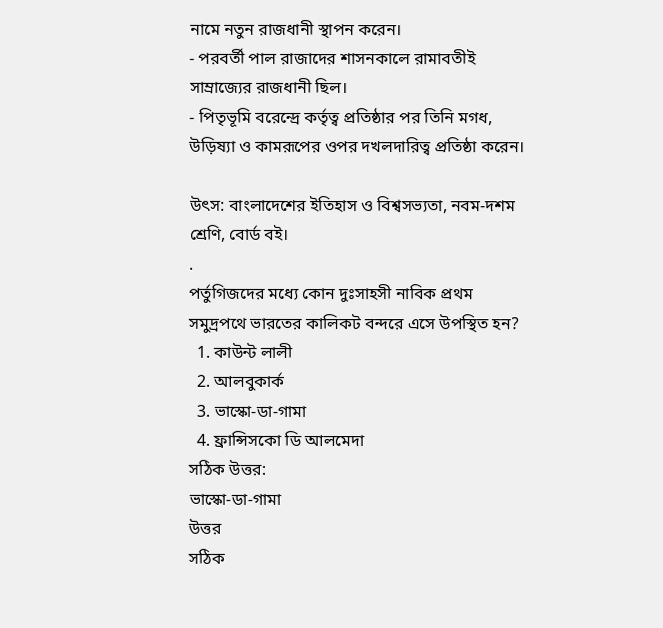নামে নতুন রাজধানী স্থাপন করেন।
- পরবর্তী পাল রাজাদের শাসনকালে রামাবতীই সাম্রাজ্যের রাজধানী ছিল।
- পিতৃভূমি বরেন্দ্রে কর্তৃত্ব প্রতিষ্ঠার পর তিনি মগধ, উড়িষ্যা ও কামরূপের ওপর দখলদারিত্ব প্রতিষ্ঠা করেন।

উৎস: বাংলাদেশের ইতিহাস ও বিশ্বসভ্যতা, নবম-দশম শ্রেণি, বোর্ড বই।
.
পর্তুগিজদের মধ্যে কোন দুঃসাহসী নাবিক প্রথম সমুদ্রপথে ভারতের কালিকট বন্দরে এসে উপস্থিত হন?
  1. কাউন্ট লালী
  2. আলবুকার্ক
  3. ভাস্কো-ডা-গামা
  4. ফ্রান্সিসকো ডি আলমেদা
সঠিক উত্তর:
ভাস্কো-ডা-গামা
উত্তর
সঠিক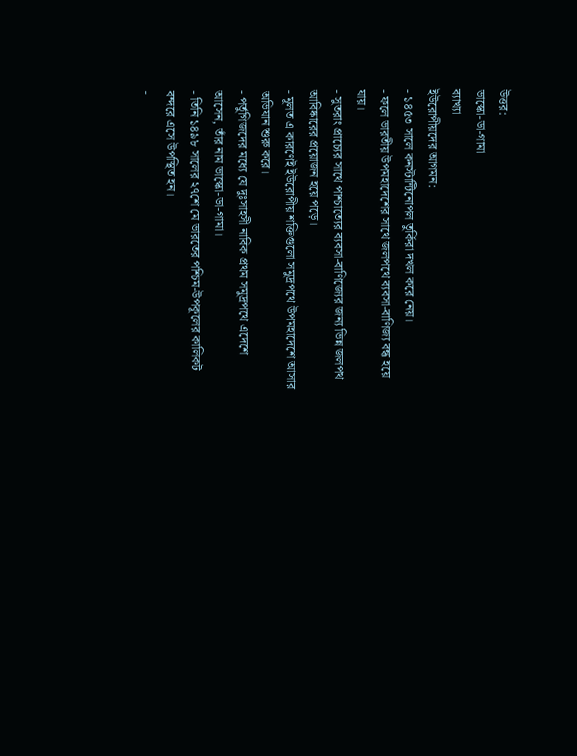উত্তর:
ভাস্কো-ডা-গামা
ব্যাখ্যা
ইউরোপীয়দের আগমন:
- ১৪৫৩ সালে কনস্টান্টিনোপল তুর্কিরা দখল করে নেয়।
- ফলে ভারতীয় উপমহাদেশের সাথে জলপথে ব্যবসা-বাণিজ্য বন্ধ হয়ে যায়।
- সুতরাং প্রাচ্যের সাথে পাশ্চাত্যের ব্যবসা-বাণিজ্যের জন্য ভিন্ন জলপথ আবিষ্কারের প্রয়োজন হয়ে পড়ে।
- মূলত এ কারণেই ইউরোপীয় শক্তিগুলো সমুদ্রপথে উপমহাদেশে আসার অভিযান শুরু করে।
- পর্তুগিজদের মধ্যে যে দুঃসাহসী নাবিক প্রথম সমুদ্রপথে এদেশে আসেন, তাঁর নাম ভাস্কো-ডা-গামা।
- তিনি ১৪৯৮ সালের ২৭শে মে ভারতের পশ্চিম-উপকূলের কালিকট বন্দরে এসে উপস্থিত হন।
-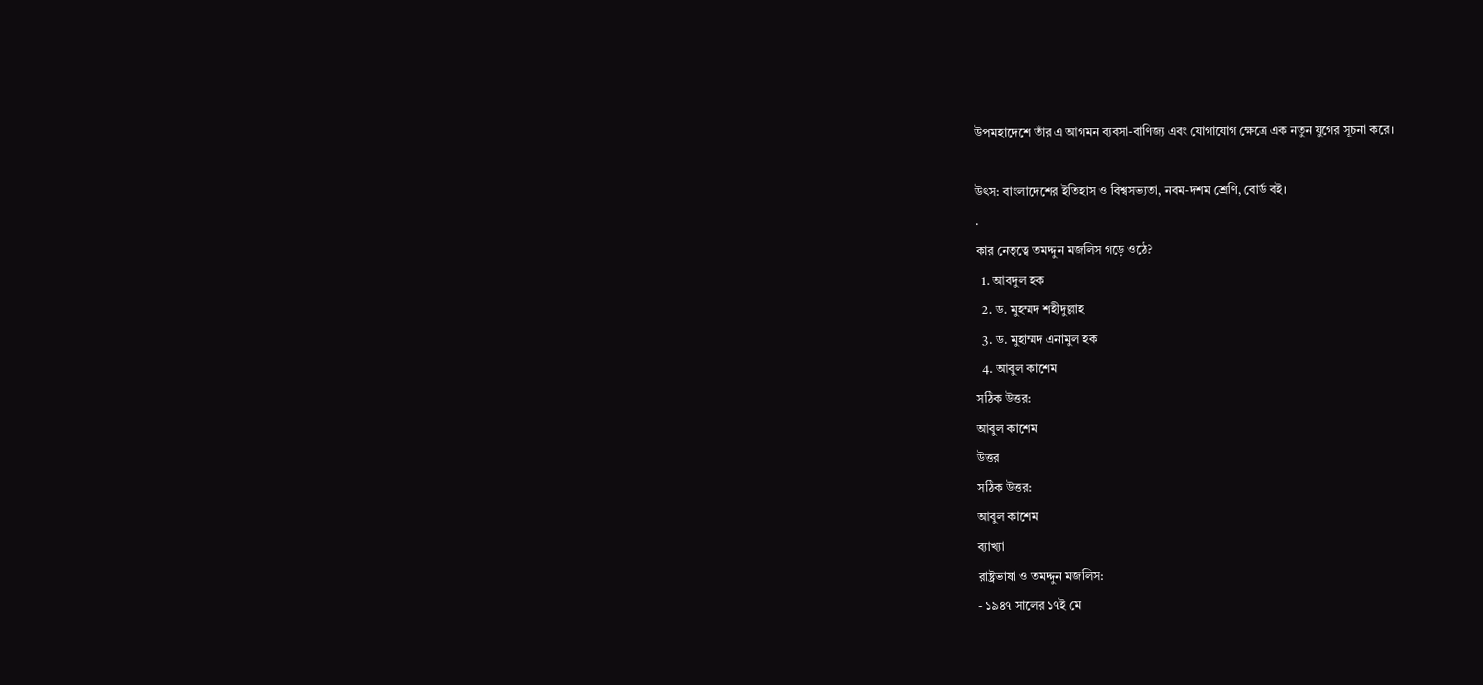উপমহাদেশে তাঁর এ আগমন ব্যবসা-বাণিজ্য এবং যোগাযোগ ক্ষেত্রে এক নতুন যুগের সূচনা করে।

উৎস: বাংলাদেশের ইতিহাস ও বিশ্বসভ্যতা, নবম-দশম শ্রেণি, বোর্ড বই।
.
কার নেতৃত্বে তমদ্দুন মজলিস গড়ে ওঠে?
  1. আবদুল হক
  2. ড. মুহম্মদ শহীদুল্লাহ
  3. ড. মুহাম্মদ এনামুল হক
  4. আবুল কাশেম
সঠিক উত্তর:
আবুল কাশেম
উত্তর
সঠিক উত্তর:
আবুল কাশেম
ব্যাখ্যা
রাষ্ট্রভাষা ও তমদ্দুন মজলিস:
- ১৯৪৭ সালের ১৭ই মে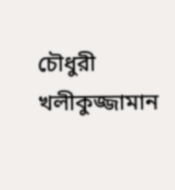চৌধুরী খলীকুজ্জামান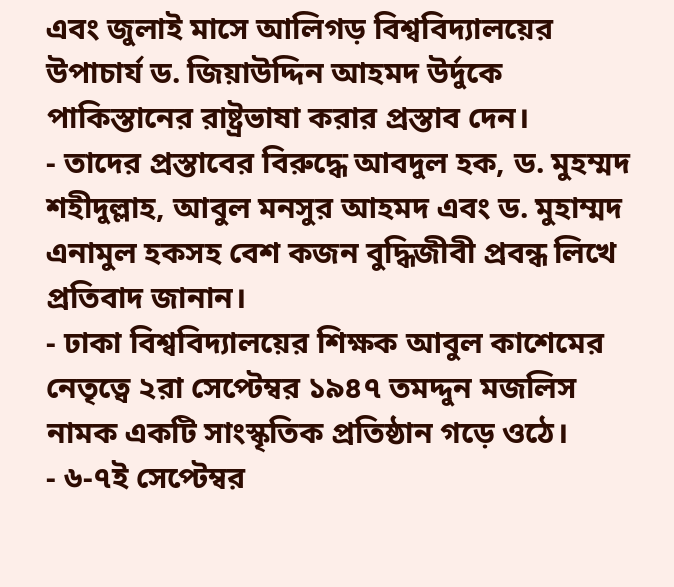এবং জুলাই মাসে আলিগড় বিশ্ববিদ্যালয়ের উপাচার্য ড. জিয়াউদ্দিন আহমদ উর্দুকে পাকিস্তানের রাষ্ট্রভাষা করার প্রস্তাব দেন।
- তাদের প্রস্তাবের বিরুদ্ধে আবদুল হক, ড. মুহম্মদ শহীদুল্লাহ, আবুল মনসুর আহমদ এবং ড. মুহাম্মদ এনামুল হকসহ বেশ কজন বুদ্ধিজীবী প্রবন্ধ লিখে প্রতিবাদ জানান।
- ঢাকা বিশ্ববিদ্যালয়ের শিক্ষক আবুল কাশেমের নেতৃত্বে ২রা সেপ্টেম্বর ১৯৪৭ তমদ্দুন মজলিস নামক একটি সাংস্কৃতিক প্রতিষ্ঠান গড়ে ওঠে।
- ৬-৭ই সেপ্টেম্বর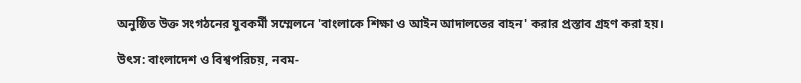অনুষ্ঠিত উক্ত সংগঠনের যুবকর্মী সম্মেলনে 'বাংলাকে শিক্ষা ও আইন আদালতের বাহন' করার প্রস্তাব গ্রহণ করা হয়।

উৎস: বাংলাদেশ ও বিশ্বপরিচয়, নবম-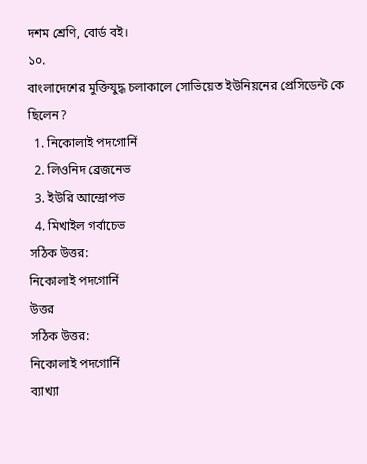দশম শ্রেণি, বোর্ড বই।
১০.
বাংলাদেশের মুক্তিযুদ্ধ চলাকালে সোভিয়েত ইউনিয়নের প্রেসিডেন্ট কে ছিলেন?
  1. নিকোলাই পদগোর্নি
  2. লিওনিদ ব্রেজনেভ
  3. ইউরি আন্দ্রোপভ
  4. মিখাইল গর্বাচেভ
সঠিক উত্তর:
নিকোলাই পদগোর্নি
উত্তর
সঠিক উত্তর:
নিকোলাই পদগোর্নি
ব্যাখ্যা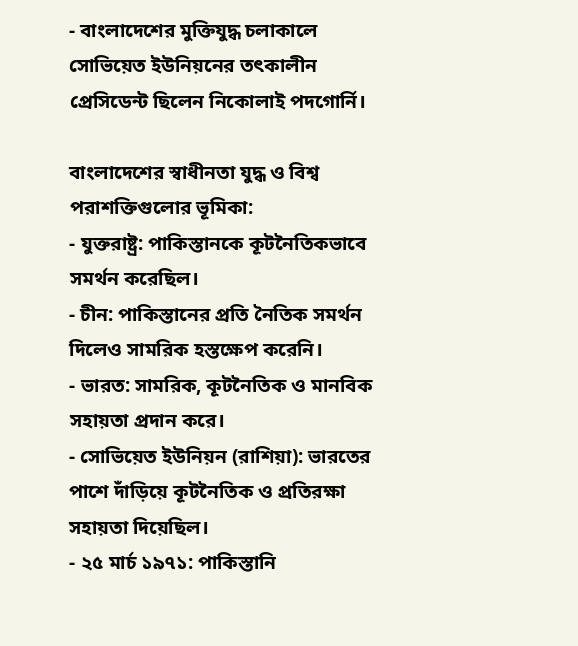- বাংলাদেশের মুক্তিযুদ্ধ চলাকালে সোভিয়েত ইউনিয়নের তৎকালীন প্রেসিডেন্ট ছিলেন নিকোলাই পদগোর্নি।

বাংলাদেশের স্বাধীনতা যুদ্ধ ও বিশ্ব পরাশক্তিগুলোর ভূমিকা:
- যুক্তরাষ্ট্র: পাকিস্তানকে কূটনৈতিকভাবে সমর্থন করেছিল।
- চীন: পাকিস্তানের প্রতি নৈতিক সমর্থন দিলেও সামরিক হস্তক্ষেপ করেনি।
- ভারত: সামরিক, কূটনৈতিক ও মানবিক সহায়তা প্রদান করে।
- সোভিয়েত ইউনিয়ন (রাশিয়া): ভারতের পাশে দাঁড়িয়ে কূটনৈতিক ও প্রতিরক্ষা সহায়তা দিয়েছিল।
- ২৫ মার্চ ১৯৭১: পাকিস্তানি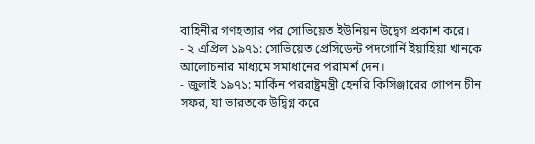বাহিনীর গণহত্যার পর সোভিয়েত ইউনিয়ন উদ্বেগ প্রকাশ করে।
- ২ এপ্রিল ১৯৭১: সোভিয়েত প্রেসিডেন্ট পদগোর্নি ইয়াহিয়া খানকে আলোচনার মাধ্যমে সমাধানের পরামর্শ দেন।
- জুলাই ১৯৭১: মার্কিন পররাষ্ট্রমন্ত্রী হেনরি কিসিঞ্জারের গোপন চীন সফর, যা ভারতকে উদ্বিগ্ন করে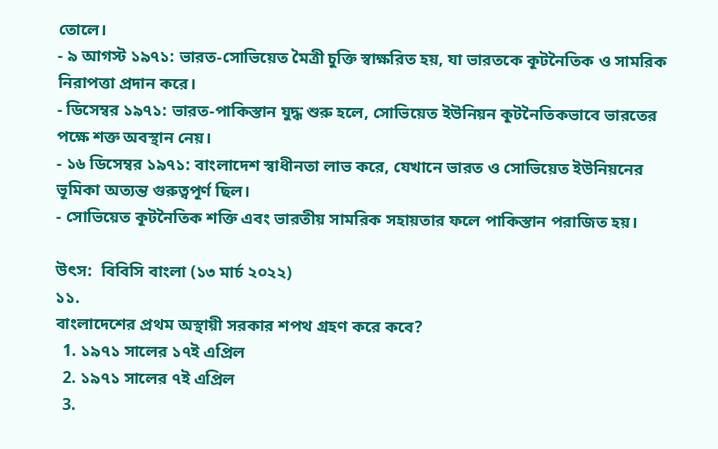তোলে।
- ৯ আগস্ট ১৯৭১: ভারত-সোভিয়েত মৈত্রী চুক্তি স্বাক্ষরিত হয়, যা ভারতকে কূটনৈতিক ও সামরিক নিরাপত্তা প্রদান করে।
- ডিসেম্বর ১৯৭১: ভারত-পাকিস্তান যুদ্ধ শুরু হলে, সোভিয়েত ইউনিয়ন কূটনৈতিকভাবে ভারতের পক্ষে শক্ত অবস্থান নেয়।
- ১৬ ডিসেম্বর ১৯৭১: বাংলাদেশ স্বাধীনতা লাভ করে, যেখানে ভারত ও সোভিয়েত ইউনিয়নের ভূমিকা অত্যন্ত গুরুত্বপূর্ণ ছিল।
- সোভিয়েত কূটনৈতিক শক্তি এবং ভারতীয় সামরিক সহায়তার ফলে পাকিস্তান পরাজিত হয়।

উৎস:  বিবিসি বাংলা (১৩ মার্চ ২০২২)
১১.
বাংলাদেশের প্রথম অস্থায়ী সরকার শপথ গ্রহণ করে কবে?
  1. ১৯৭১ সালের ১৭ই এপ্রিল
  2. ১৯৭১ সালের ৭ই এপ্রিল
  3.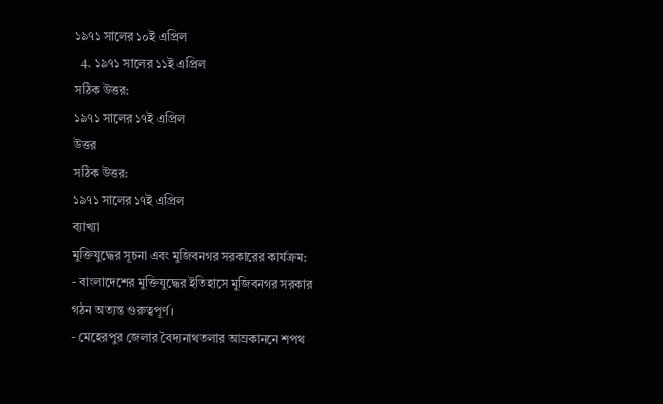১৯৭১ সালের ১০ই এপ্রিল
  4. ১৯৭১ সালের ১১ই এপ্রিল
সঠিক উত্তর:
১৯৭১ সালের ১৭ই এপ্রিল
উত্তর
সঠিক উত্তর:
১৯৭১ সালের ১৭ই এপ্রিল
ব্যাখ্যা
মুক্তিযুদ্ধের সূচনা এবং মুজিবনগর সরকারের কার্যক্রম:
- বাংলাদেশের মুক্তিযুদ্ধের ইতিহাসে মুজিবনগর সরকার গঠন অত্যন্ত গুরুত্বপূর্ণ।
- মেহেরপুর জেলার বৈদ্যনাথতলার আম্রকাননে শপথ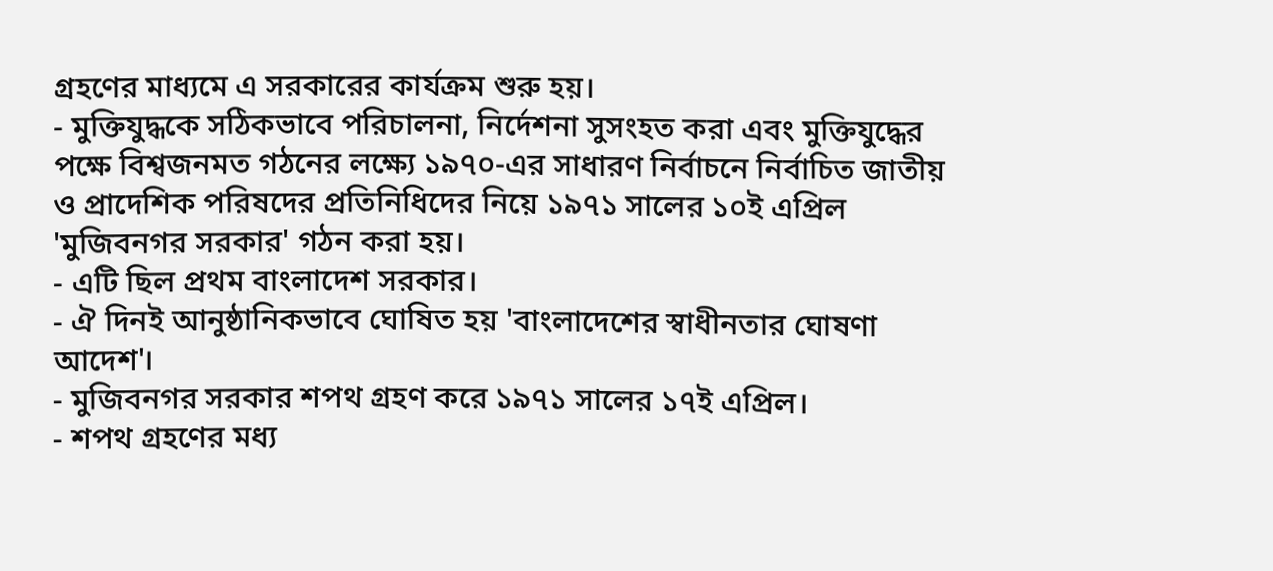গ্রহণের মাধ্যমে এ সরকারের কার্যক্রম শুরু হয়।
- মুক্তিযুদ্ধকে সঠিকভাবে পরিচালনা, নির্দেশনা সুসংহত করা এবং মুক্তিযুদ্ধের পক্ষে বিশ্বজনমত গঠনের লক্ষ্যে ১৯৭০-এর সাধারণ নির্বাচনে নির্বাচিত জাতীয় ও প্রাদেশিক পরিষদের প্রতিনিধিদের নিয়ে ১৯৭১ সালের ১০ই এপ্রিল 'মুজিবনগর সরকার' গঠন করা হয়।
- এটি ছিল প্রথম বাংলাদেশ সরকার।
- ঐ দিনই আনুষ্ঠানিকভাবে ঘোষিত হয় 'বাংলাদেশের স্বাধীনতার ঘোষণা আদেশ'।
- মুজিবনগর সরকার শপথ গ্রহণ করে ১৯৭১ সালের ১৭ই এপ্রিল।
- শপথ গ্রহণের মধ্য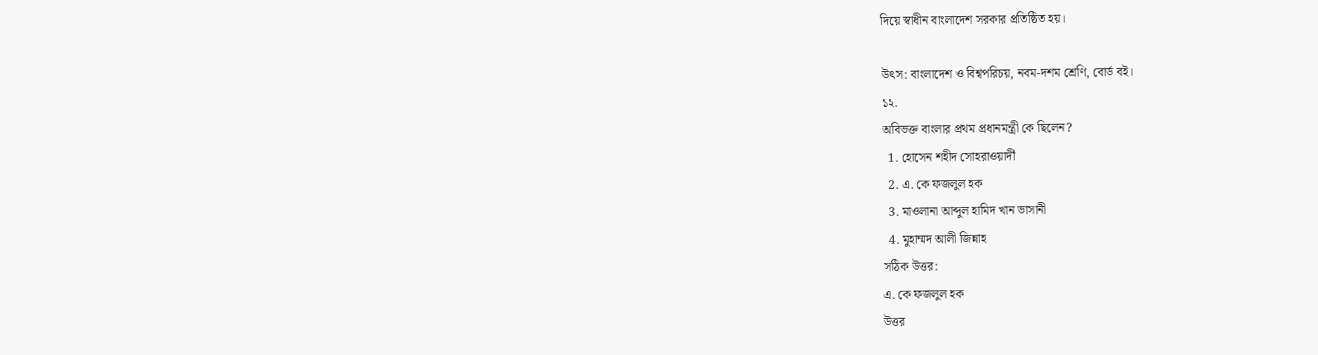দিয়ে স্বাধীন বাংলাদেশ সরকার প্রতিষ্ঠিত হয়।

উৎস: বাংলাদেশ ও বিশ্বপরিচয়, নবম-দশম শ্রেণি, বোর্ড বই।
১২.
অবিভক্ত বাংলার প্রথম প্রধানমন্ত্রী কে ছিলেন?
  1. হোসেন শহীদ সোহরাওয়ার্দী
  2. এ. কে ফজলুল হক
  3. মাওলানা আব্দুল হামিদ খান ভাসানী
  4. মুহাম্মদ আলী জিন্নাহ
সঠিক উত্তর:
এ. কে ফজলুল হক
উত্তর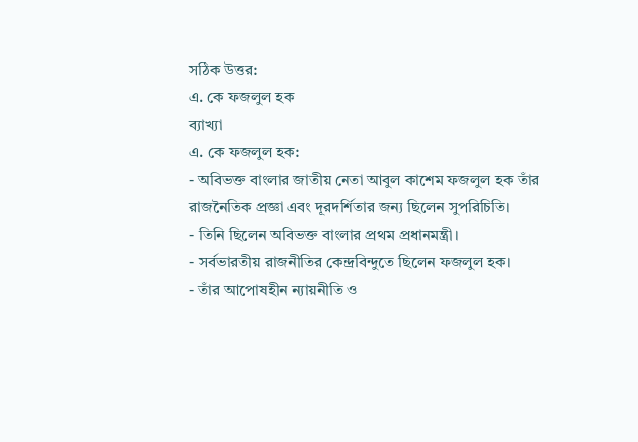সঠিক উত্তর:
এ. কে ফজলুল হক
ব্যাখ্যা
এ. কে ফজলুল হক:
- অবিভক্ত বাংলার জাতীয় নেতা আবুল কাশেম ফজলুল হক তাঁর রাজনৈতিক প্রজ্ঞা এবং দূরদর্শিতার জন্য ছিলেন সুপরিচিতি।
- তিনি ছিলেন অবিভক্ত বাংলার প্রথম প্রধানমন্ত্রী।
- সর্বভারতীয় রাজনীতির কেন্দ্রবিন্দুতে ছিলেন ফজলুল হক।
- তাঁর আপোষহীন ন্যায়নীতি ও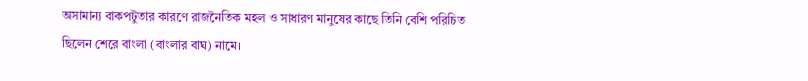অসামান্য বাকপটুতার কারণে রাজনৈতিক মহল ও সাধারণ মানুষের কাছে তিনি বেশি পরিচিত ছিলেন শেরে বাংলা (বাংলার বাঘ) নামে।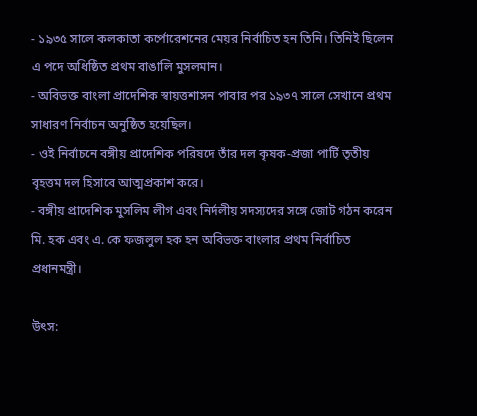- ১৯৩৫ সালে কলকাতা কর্পোরেশনের মেয়র নির্বাচিত হন তিনি। তিনিই ছিলেন এ পদে অধিষ্ঠিত প্রথম বাঙালি মুসলমান।
- অবিভক্ত বাংলা প্রাদেশিক স্বায়ত্তশাসন পাবার পর ১৯৩৭ সালে সেখানে প্রথম সাধারণ নির্বাচন অনুষ্ঠিত হয়েছিল।
- ওই নির্বাচনে বঙ্গীয় প্রাদেশিক পরিষদে তাঁর দল কৃষক-প্রজা পার্টি তৃতীয় বৃহত্তম দল হিসাবে আত্মপ্রকাশ করে।
- বঙ্গীয় প্রাদেশিক মুসলিম লীগ এবং নির্দলীয় সদস্যদের সঙ্গে জোট গঠন করেন মি. হক এবং এ. কে ফজলুল হক হন অবিভক্ত বাংলার প্রথম নির্বাচিত প্রধানমন্ত্রী।

উৎস: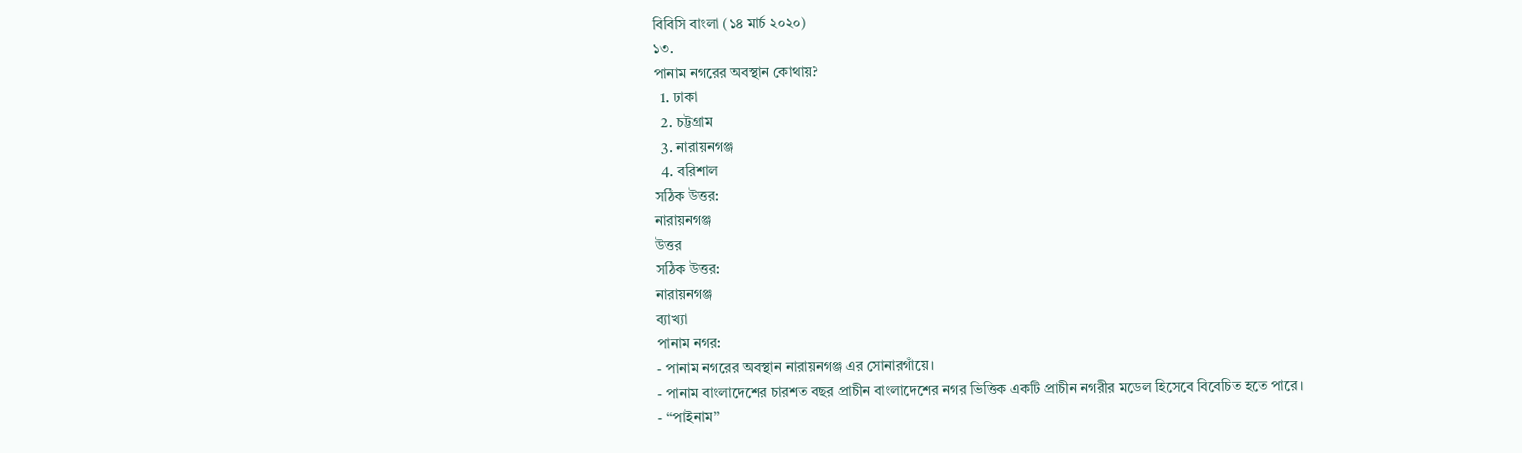বিবিসি বাংলা (১৪ মার্চ ২০২০)
১৩.
পানাম নগরের অবস্থান কোথায়?
  1. ঢাকা
  2. চট্টগ্রাম
  3. নারায়নগঞ্জ
  4. বরিশাল
সঠিক উত্তর:
নারায়নগঞ্জ
উত্তর
সঠিক উত্তর:
নারায়নগঞ্জ
ব্যাখ্যা
পানাম নগর:
- পানাম নগরের অবস্থান নারায়নগঞ্জ এর সোনারগাঁয়ে।
- পানাম বাংলাদেশের চারশত বছর প্রাচীন বাংলাদেশের নগর ভিত্তিক একটি প্রাচীন নগরীর মডেল হিসেবে বিবেচিত হতে পারে।
- ‘‘পাইনাম’’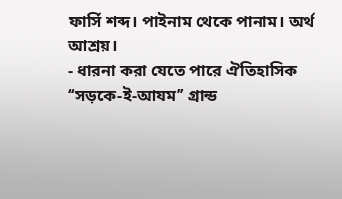ফার্সি শব্দ। পাইনাম থেকে পানাম। অর্থ আশ্রয়।
- ধারনা করা যেতে পারে ঐতিহাসিক ‘‘সড়কে-ই-আযম’’ গ্রান্ড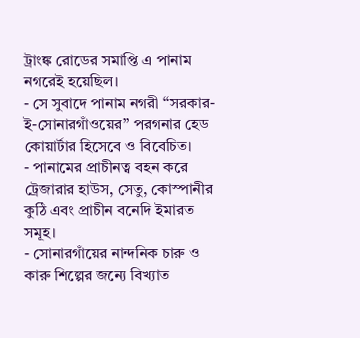ট্রাংঙ্ক রোডের সমাপ্তি এ পানাম নগরেই হয়েছিল।
- সে সুবাদে পানাম নগরী ‘‘সরকার-ই-সোনারগাঁওয়ের’’ পরগনার হেড কোয়ার্টার হিসেবে ও বিবেচিত।
- পানামের প্রাচীনত্ব বহন করে ট্রেজারার হাউস, সেতু, কোস্পানীর কুঠি এবং প্রাচীন বনেদি ইমারত সমূহ।
- সোনারগাঁয়ের নান্দনিক চারু ও কারু শিল্পের জন্যে বিখ্যাত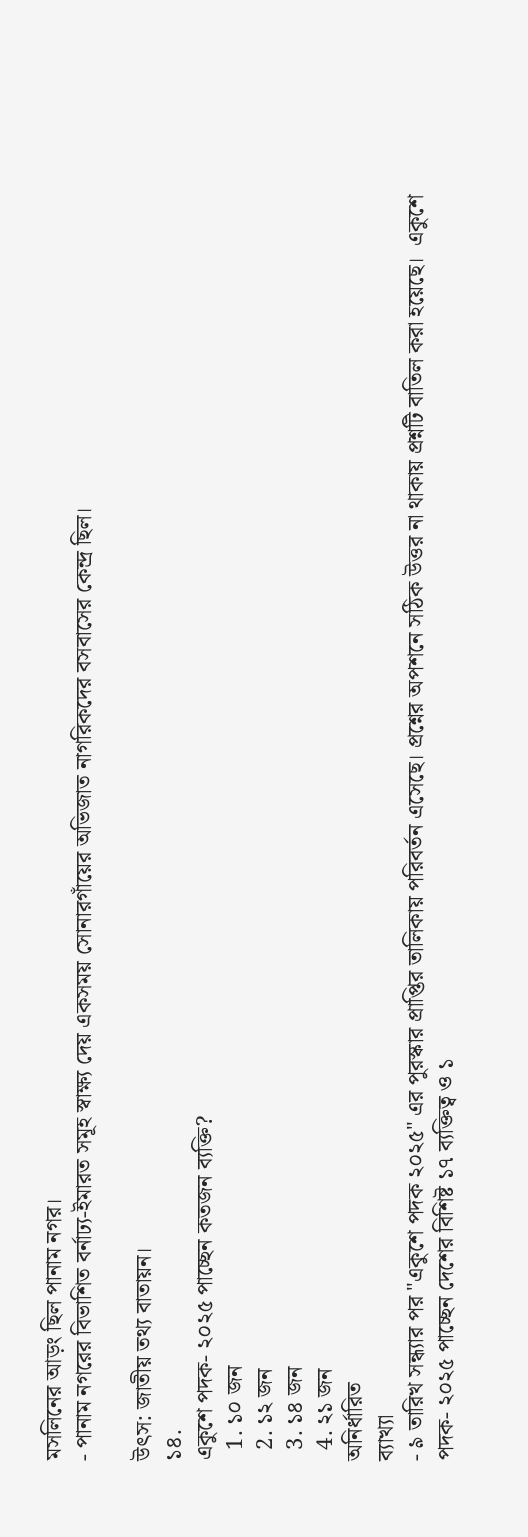মসলিনের আড়ং ছিল পানাম নগর।
- পানাম নগরের বিভাশিত বর্নাঢ্য-ইমারত সমূহ স্বাক্ষ্য দেয় একসময় সোনারগাঁয়ের অভিজাত নাগরিকদের বসবাসের কেন্দ্র ছিল।

উৎস: জাতীয় তথ্য বাতায়ন।
১৪.
একুশে পদক- ২০২৫ পাচ্ছেন কতজন ব্যক্তি?
  1. ১০ জন
  2. ১২ জন
  3. ১৪ জন
  4. ২১ জন
অনির্ধারিত
ব্যাখ্যা
- ৯ তারিখ সন্ধ্যার পর "একুশে পদক ২০২৫" এর পুরস্কার প্রাপ্তির তালিকায় পরিবর্তন এসেছে। প্রশ্নের অপশনে সঠিক উত্তর না থাকায় প্রশ্নটি বাতিল করা হয়েছে।  একুশে পদক- ২০২৫ পাচ্ছেন দেশের বিশিষ্ট ১৭ ব্যক্তিত্ব ও ১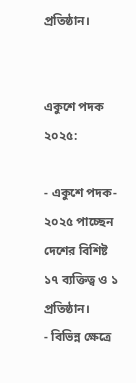প্রতিষ্ঠান।


একুশে পদক ২০২৫:

- একুশে পদক- ২০২৫ পাচ্ছেন দেশের বিশিষ্ট ১৭ ব্যক্তিত্ব ও ১ প্রতিষ্ঠান।
- বিভিন্ন ক্ষেত্রে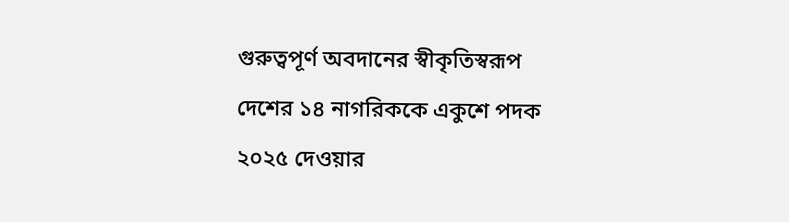গুরুত্বপূর্ণ অবদানের স্বীকৃতিস্বরূপ দেশের ১৪ নাগরিককে একুশে পদক ২০২৫ দেওয়ার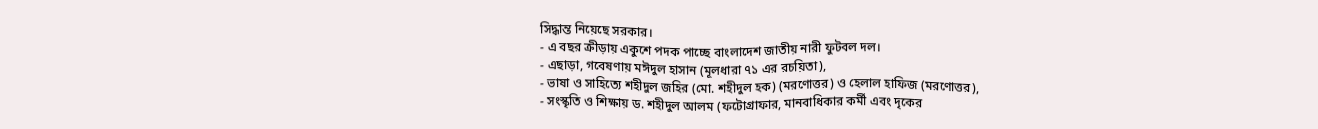সিদ্ধান্ত নিয়েছে সরকার।
- এ বছর ক্রীড়ায় একুশে পদক পাচ্ছে বাংলাদেশ জাতীয় নারী ফুটবল দল।
- এছাড়া, গবেষণায় মঈদুল হাসান (মূলধারা ৭১ এর রচয়িতা),
- ভাষা ও সাহিত্যে শহীদুল জহির (মো. শহীদুল হক) (মরণোত্তর) ও হেলাল হাফিজ (মরণোত্তর),
- সংস্কৃতি ও শিক্ষায় ড. শহীদুল আলম (ফটোগ্রাফার, মানবাধিকার কর্মী এবং দৃকের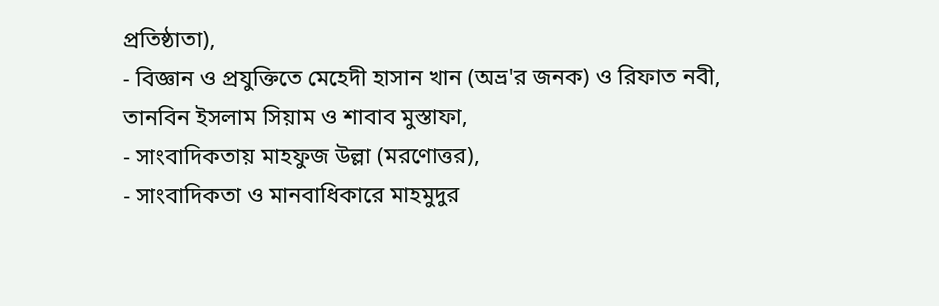প্রতিষ্ঠাতা),
- বিজ্ঞান ও প্রযুক্তিতে মেহেদী হাসান খান (অভ্র'র জনক) ও রিফাত নবী, তানবিন ইসলাম সিয়াম ও শাবাব মুস্তাফা,
- সাংবাদিকতায় মাহফুজ উল্লা (মরণোত্তর),
- সাংবাদিকতা ও মানবাধিকারে মাহমুদুর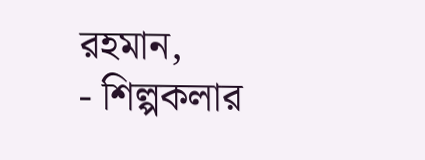রহমান,
- শিল্পকলার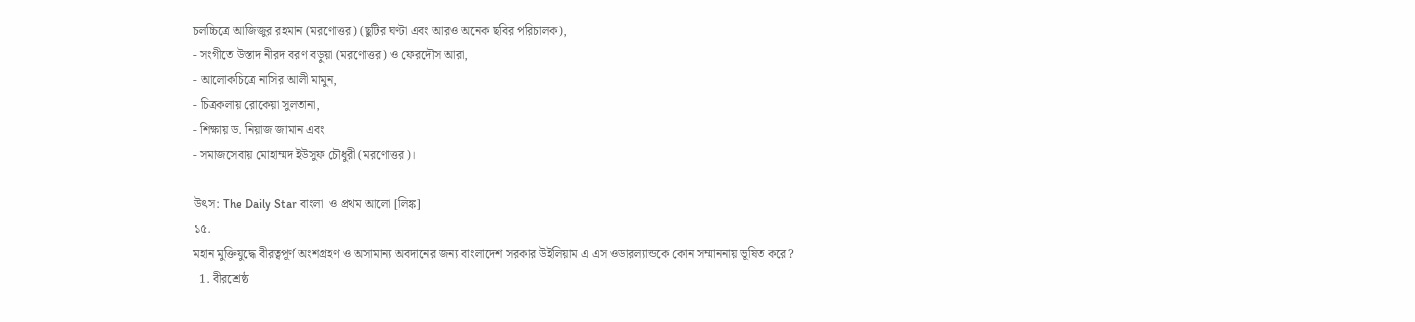চলচ্চিত্রে আজিজুর রহমান (মরণোত্তর) (ছুটির ঘণ্টা এবং আরও অনেক ছবির পরিচালক),
- সংগীতে উস্তাদ নীরদ বরণ বড়ুয়া (মরণোত্তর) ও ফেরদৌস আরা,
- আলোকচিত্রে নাসির আলী মামুন,
- চিত্রকলায় রোকেয়া সুলতানা,
- শিক্ষায় ড. নিয়াজ জামান এবং
- সমাজসেবায় মোহাম্মদ ইউসুফ চৌধুরী (মরণোত্তর)।

উৎস: The Daily Star বাংলা  ও প্রথম আলো [লিঙ্ক]
১৫.
মহান মুক্তিযুদ্ধে বীরত্বপূর্ণ অংশগ্রহণ ও অসামান্য অবদানের জন্য বাংলাদেশ সরকার উইলিয়াম এ এস ওডারল্যান্ডকে কোন সম্মাননায় ভূষিত করে?
  1. বীরশ্রেষ্ঠ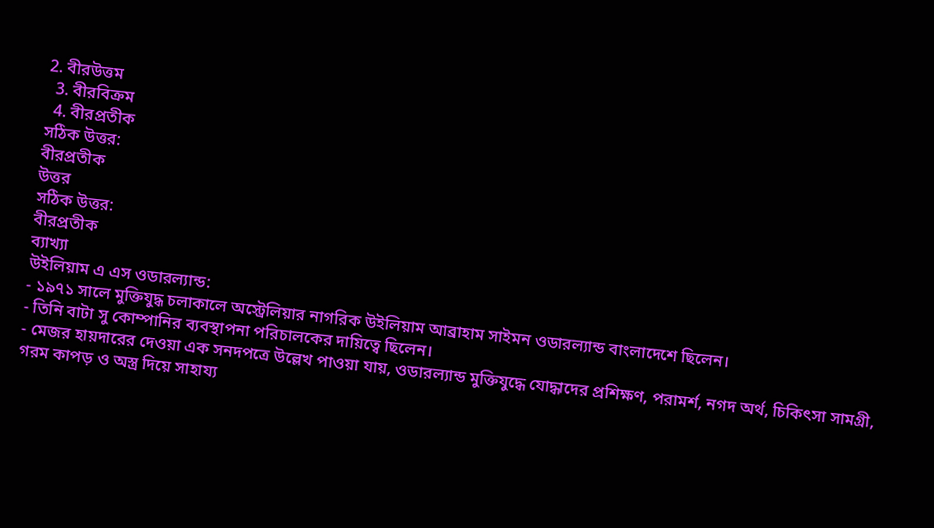2. বীরউত্তম
  3. বীরবিক্রম
  4. বীরপ্রতীক
সঠিক উত্তর:
বীরপ্রতীক
উত্তর
সঠিক উত্তর:
বীরপ্রতীক
ব্যাখ্যা
উইলিয়াম এ এস ওডারল্যান্ড:
- ১৯৭১ সালে মুক্তিযুদ্ধ চলাকালে অস্ট্রেলিয়ার নাগরিক উইলিয়াম আব্রাহাম সাইমন ওডারল্যান্ড বাংলাদেশে ছিলেন।
- তিনি বাটা সু কোম্পানির ব্যবস্থাপনা পরিচালকের দায়িত্বে ছিলেন।
- মেজর হায়দারের দেওয়া এক সনদপত্রে উল্লেখ পাওয়া যায়, ওডারল্যান্ড মুক্তিযুদ্ধে যোদ্ধাদের প্রশিক্ষণ, পরামর্শ, নগদ অর্থ, চিকিৎসা সামগ্রী, গরম কাপড় ও অস্ত্র দিয়ে সাহায্য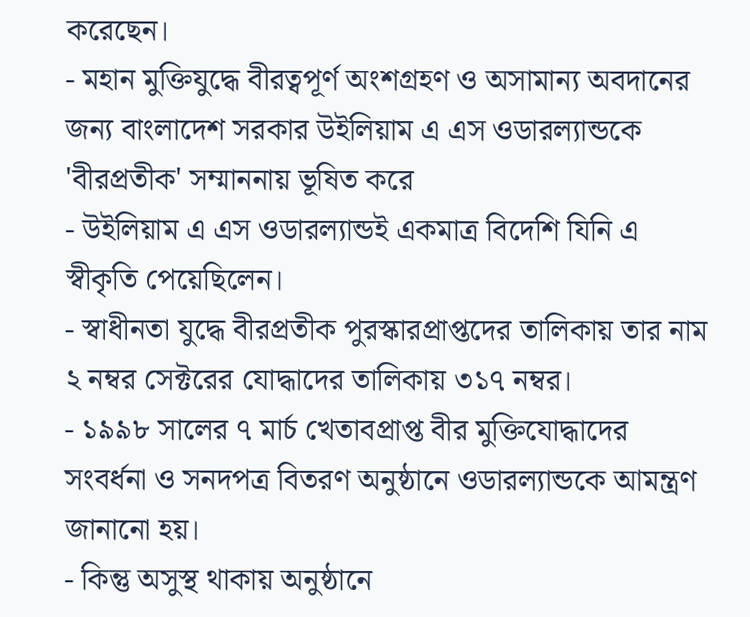করেছেন।
- মহান মুক্তিযুদ্ধে বীরত্বপূর্ণ অংশগ্রহণ ও অসামান্য অবদানের জন্য বাংলাদেশ সরকার উইলিয়াম এ এস ওডারল্যান্ডকে 'বীরপ্রতীক' সম্মাননায় ভূষিত করে
- উইলিয়াম এ এস ওডারল্যান্ডই একমাত্র বিদেশি যিনি এ স্বীকৃতি পেয়েছিলেন।
- স্বাধীনতা যুদ্ধে বীরপ্রতীক পুরস্কারপ্রাপ্তদের তালিকায় তার নাম ২ নম্বর সেক্টরের যোদ্ধাদের তালিকায় ৩১৭ নম্বর।
- ১৯৯৮ সালের ৭ মার্চ খেতাবপ্রাপ্ত বীর মুক্তিযোদ্ধাদের সংবর্ধনা ও সনদপত্র বিতরণ অনুষ্ঠানে ওডারল্যান্ডকে আমন্ত্রণ জানানো হয়।
- কিন্তু অসুস্থ থাকায় অনুষ্ঠানে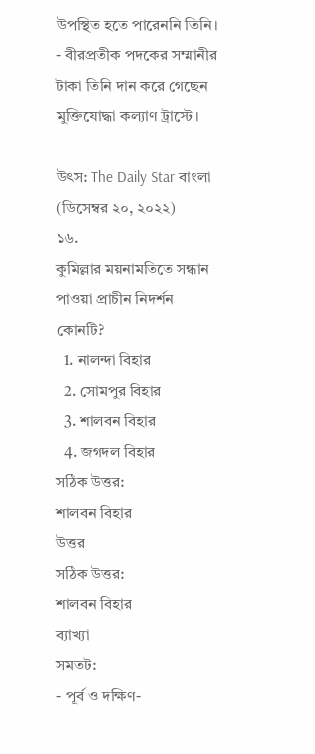উপস্থিত হতে পারেননি তিনি।
- বীরপ্রতীক পদকের সম্মানীর টাকা তিনি দান করে গেছেন মুক্তিযোদ্ধা কল্যাণ ট্রাস্টে।

উৎস: The Daily Star বাংলা (ডিসেম্বর ২০, ২০২২)
১৬.
কুমিল্লার ময়নামতিতে সন্ধান পাওয়া প্রাচীন নিদর্শন কোনটি?
  1. নালন্দা বিহার
  2. সোমপুর বিহার
  3. শালবন বিহার
  4. জগদল বিহার
সঠিক উত্তর:
শালবন বিহার
উত্তর
সঠিক উত্তর:
শালবন বিহার
ব্যাখ্যা
সমতট:
- পূর্ব ও দক্ষিণ-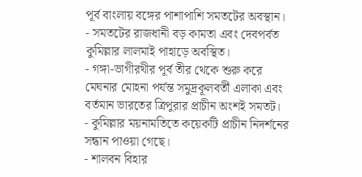পূর্ব বাংলায় বঙ্গের পাশাপাশি সমতটের অবস্থান।
- সমতটের রাজধানী বড় কামতা এবং দেবপর্বত কুমিল্লার লালমাই পাহাড়ে অবস্থিত।
- গঙ্গা-ভাগীরথীর পূর্ব তীর থেকে শুরু করে মেঘনার মোহনা পর্যন্ত সমুদ্রকূলবর্তী এলাকা এবং বর্তমান ভারতের ত্রিপুরার প্রাচীন অংশই সমতট।
- কুমিল্লার ময়নামতিতে কয়েকটি প্রাচীন নিদর্শনের সন্ধান পাওয়া গেছে।
- শালবন বিহার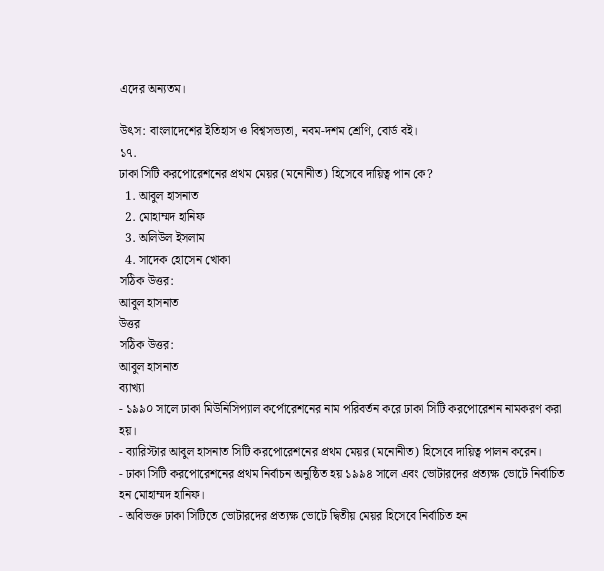এদের অন্যতম।

উৎস: বাংলাদেশের ইতিহাস ও বিশ্বসভ্যতা, নবম-দশম শ্রেণি, বোর্ড বই।
১৭.
ঢাকা সিটি করপোরেশনের প্রথম মেয়র (মনোনীত) হিসেবে দায়িত্ব পান কে?
  1. আবুল হাসনাত
  2. মোহাম্মদ হানিফ
  3. অলিউল ইসলাম
  4. সাদেক হোসেন খোকা
সঠিক উত্তর:
আবুল হাসনাত
উত্তর
সঠিক উত্তর:
আবুল হাসনাত
ব্যাখ্যা
- ১৯৯০ সালে ঢাকা মিউনিসিপ্যাল কর্পোরেশনের নাম পরিবর্তন করে ঢাকা সিটি করপোরেশন নামকরণ করা হয়।
- ব্যারিস্টার আবুল হাসনাত সিটি করপোরেশনের প্রথম মেয়র (মনোনীত) হিসেবে দায়িত্ব পালন করেন।
- ঢাকা সিটি করপোরেশনের প্রথম নির্বাচন অনুষ্ঠিত হয় ১৯৯৪ সালে এবং ভোটারদের প্রত্যক্ষ ভোটে নির্বাচিত হন মোহাম্মদ হানিফ।
- অবিভক্ত ঢাকা সিটিতে ভোটারদের প্রত্যক্ষ ভোটে দ্বিতীয় মেয়র হিসেবে নির্বাচিত হন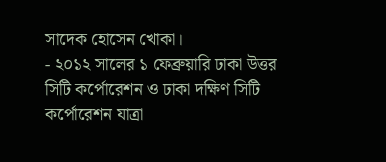সাদেক হোসেন খোকা।
- ২০১২ সালের ১ ফেব্রুয়ারি ঢাকা উত্তর সিটি কর্পোরেশন ও ঢাকা দক্ষিণ সিটি কর্পোরেশন যাত্রা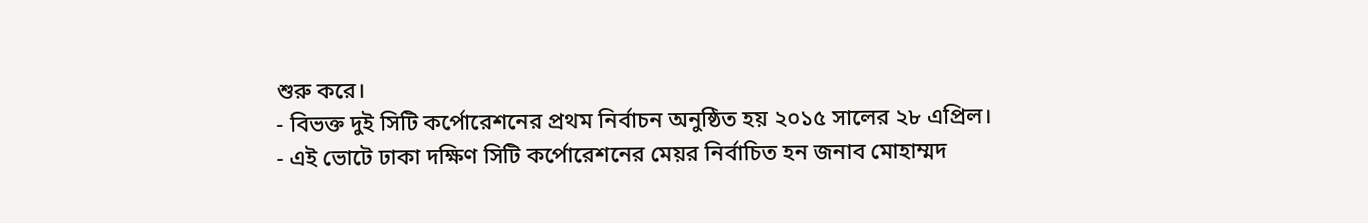শুরু করে।
- বিভক্ত দুই সিটি কর্পোরেশনের প্রথম নির্বাচন অনুষ্ঠিত হয় ২০১৫ সালের ২৮ এপ্রিল।
- এই ভোটে ঢাকা দক্ষিণ সিটি কর্পোরেশনের মেয়র নির্বাচিত হন জনাব মোহাম্মদ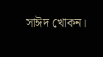সাঈদ খোকন।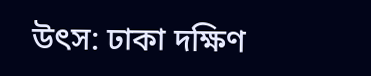উৎস: ঢাকা দক্ষিণ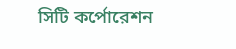সিটি কর্পোরেশন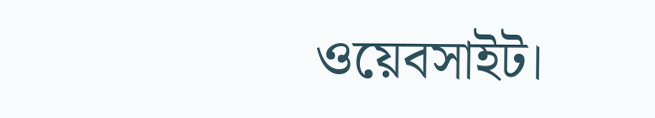ওয়েবসাইট।